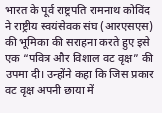भारत के पूर्व राष्ट्रपति रामनाथ कोविंद ने राष्ट्रीय स्वयंसेवक संघ (आरएसएस) की भूमिका की सराहना करते हुए इसे एक “पवित्र और विशाल वट वृक्ष” की उपमा दी। उन्होंने कहा कि जिस प्रकार वट वृक्ष अपनी छाया में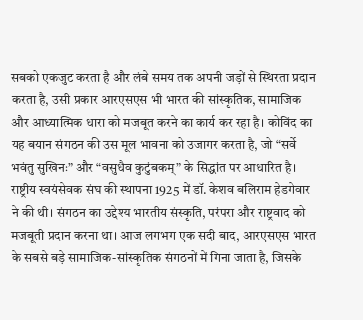सबको एकजुट करता है और लंबे समय तक अपनी जड़ों से स्थिरता प्रदान करता है, उसी प्रकार आरएसएस भी भारत की सांस्कृतिक, सामाजिक और आध्यात्मिक धारा को मजबूत करने का कार्य कर रहा है। कोविंद का यह बयान संगठन की उस मूल भावना को उजागर करता है, जो “सर्वे भवंतु सुखिनः” और “वसुधैव कुटुंबकम्” के सिद्धांत पर आधारित है।
राष्ट्रीय स्वयंसेवक संघ की स्थापना 1925 में डॉ. केशव बलिराम हेडगेवार ने की थी। संगठन का उद्देश्य भारतीय संस्कृति, परंपरा और राष्ट्रवाद को मजबूती प्रदान करना था। आज लगभग एक सदी बाद, आरएसएस भारत के सबसे बड़े सामाजिक-सांस्कृतिक संगठनों में गिना जाता है, जिसके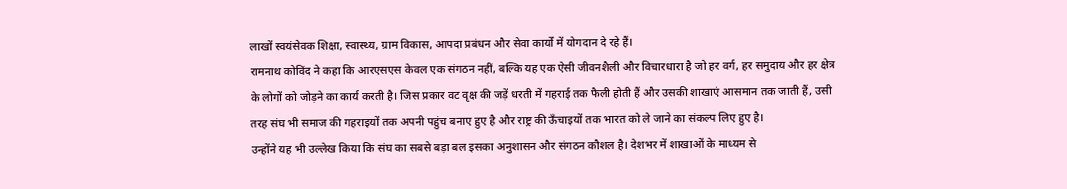लाखों स्वयंसेवक शिक्षा, स्वास्थ्य, ग्राम विकास, आपदा प्रबंधन और सेवा कार्यों में योगदान दे रहे हैं।
रामनाथ कोविंद ने कहा कि आरएसएस केवल एक संगठन नहीं, बल्कि यह एक ऐसी जीवनशैली और विचारधारा है जो हर वर्ग, हर समुदाय और हर क्षेत्र के लोगों को जोड़ने का कार्य करती है। जिस प्रकार वट वृक्ष की जड़ें धरती में गहराई तक फैली होती हैं और उसकी शाखाएं आसमान तक जाती हैं, उसी तरह संघ भी समाज की गहराइयों तक अपनी पहुंच बनाए हुए है और राष्ट्र की ऊँचाइयों तक भारत को ले जाने का संकल्प लिए हुए है।
उन्होंने यह भी उल्लेख किया कि संघ का सबसे बड़ा बल इसका अनुशासन और संगठन कौशल है। देशभर में शाखाओं के माध्यम से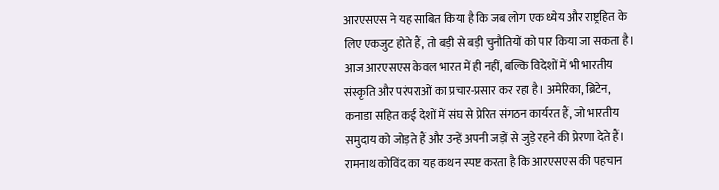आरएसएस ने यह साबित किया है कि जब लोग एक ध्येय और राष्ट्रहित के लिए एकजुट होते हैं, तो बड़ी से बड़ी चुनौतियों को पार किया जा सकता है।
आज आरएसएस केवल भारत में ही नहीं, बल्कि विदेशों में भी भारतीय संस्कृति और परंपराओं का प्रचार-प्रसार कर रहा है। अमेरिका, ब्रिटेन, कनाडा सहित कई देशों में संघ से प्रेरित संगठन कार्यरत हैं, जो भारतीय समुदाय को जोड़ते हैं और उन्हें अपनी जड़ों से जुड़े रहने की प्रेरणा देते हैं।
रामनाथ कोविंद का यह कथन स्पष्ट करता है कि आरएसएस की पहचान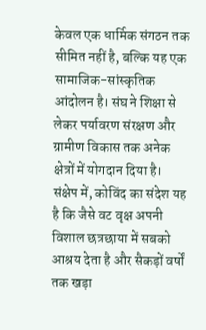केवल एक धार्मिक संगठन तक सीमित नहीं है, बल्कि यह एक सामाजिक-सांस्कृतिक आंदोलन है। संघ ने शिक्षा से लेकर पर्यावरण संरक्षण और ग्रामीण विकास तक अनेक क्षेत्रों में योगदान दिया है।
संक्षेप में, कोविंद का संदेश यह है कि जैसे वट वृक्ष अपनी विशाल छत्रछाया में सबको आश्रय देता है और सैकड़ों वर्षों तक खड़ा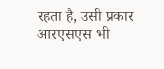रहता है, उसी प्रकार आरएसएस भी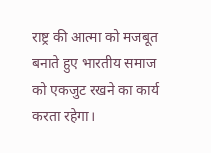राष्ट्र की आत्मा को मजबूत बनाते हुए भारतीय समाज को एकजुट रखने का कार्य करता रहेगा।